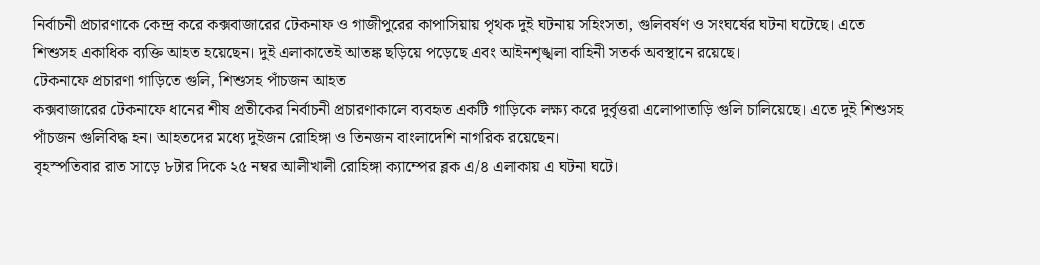নির্বাচনী প্রচারণাকে কেন্দ্র করে কক্সবাজারের টেকনাফ ও গাজীপুরের কাপাসিয়ায় পৃথক দুই ঘটনায় সহিংসতা, গুলিবর্ষণ ও সংঘর্ষের ঘটনা ঘটেছে। এতে শিশুসহ একাধিক ব্যক্তি আহত হয়েছেন। দুই এলাকাতেই আতঙ্ক ছড়িয়ে পড়েছে এবং আইনশৃঙ্খলা বাহিনী সতর্ক অবস্থানে রয়েছে।
টেকনাফে প্রচারণা গাড়িতে গুলি, শিশুসহ পাঁচজন আহত
কক্সবাজারের টেকনাফে ধানের শীষ প্রতীকের নির্বাচনী প্রচারণাকালে ব্যবহৃত একটি গাড়িকে লক্ষ্য করে দুর্বৃত্তরা এলোপাতাড়ি গুলি চালিয়েছে। এতে দুই শিশুসহ পাঁচজন গুলিবিদ্ধ হন। আহতদের মধ্যে দুইজন রোহিঙ্গা ও তিনজন বাংলাদেশি নাগরিক রয়েছেন।
বৃহস্পতিবার রাত সাড়ে ৮টার দিকে ২৫ নম্বর আলীখালী রোহিঙ্গা ক্যাম্পের ব্লক এ/৪ এলাকায় এ ঘটনা ঘটে।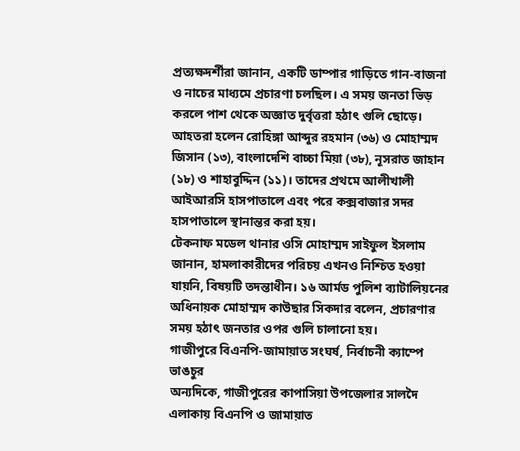প্রত্যক্ষদর্শীরা জানান, একটি ডাম্পার গাড়িতে গান-বাজনা ও নাচের মাধ্যমে প্রচারণা চলছিল। এ সময় জনতা ভিড় করলে পাশ থেকে অজ্ঞাত দুর্বৃত্তরা হঠাৎ গুলি ছোড়ে।
আহতরা হলেন রোহিঙ্গা আব্দুর রহমান (৩৬) ও মোহাম্মদ জিসান (১৩), বাংলাদেশি বাচ্চা মিয়া (৩৮), নূসরাত জাহান (১৮) ও শাহাবুদ্দিন (১১)। তাদের প্রথমে আলীখালী আইআরসি হাসপাতালে এবং পরে কক্সবাজার সদর হাসপাতালে স্থানান্তর করা হয়।
টেকনাফ মডেল থানার ওসি মোহাম্মদ সাইফুল ইসলাম জানান, হামলাকারীদের পরিচয় এখনও নিশ্চিত হওয়া যায়নি, বিষয়টি তদন্তাধীন। ১৬ আর্মড পুলিশ ব্যাটালিয়নের অধিনায়ক মোহাম্মদ কাউছার সিকদার বলেন, প্রচারণার সময় হঠাৎ জনতার ওপর গুলি চালানো হয়।
গাজীপুরে বিএনপি-জামায়াত সংঘর্ষ, নির্বাচনী ক্যাম্পে ভাঙচুর
অন্যদিকে, গাজীপুরের কাপাসিয়া উপজেলার সালদৈ এলাকায় বিএনপি ও জামায়াত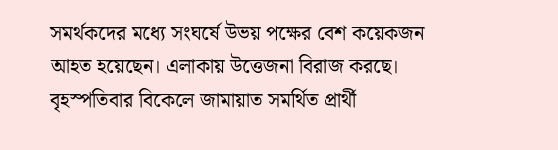সমর্থকদের মধ্যে সংঘর্ষে উভয় পক্ষের বেশ কয়েকজন আহত হয়েছেন। এলাকায় উত্তেজনা বিরাজ করছে।
বৃহস্পতিবার বিকেলে জামায়াত সমর্থিত প্রার্থী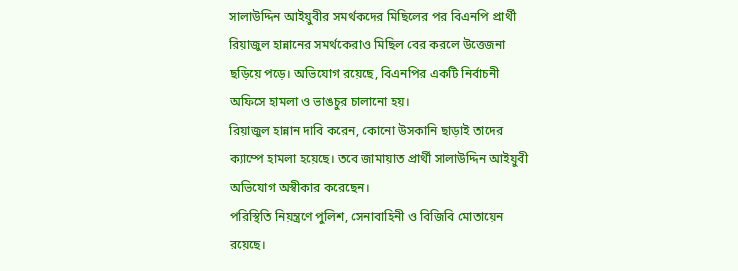সালাউদ্দিন আইয়ুবীর সমর্থকদের মিছিলের পর বিএনপি প্রার্থী রিয়াজুল হান্নানের সমর্থকেরাও মিছিল বের করলে উত্তেজনা ছড়িয়ে পড়ে। অভিযোগ রয়েছে, বিএনপির একটি নির্বাচনী অফিসে হামলা ও ভাঙচুর চালানো হয়।
রিয়াজুল হান্নান দাবি করেন, কোনো উসকানি ছাড়াই তাদের ক্যাম্পে হামলা হয়েছে। তবে জামায়াত প্রার্থী সালাউদ্দিন আইয়ুবী অভিযোগ অস্বীকার করেছেন।
পরিস্থিতি নিয়ন্ত্রণে পুলিশ, সেনাবাহিনী ও বিজিবি মোতায়েন রয়েছে।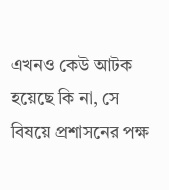এখনও কেউ আটক হয়েছে কি না, সে বিষয়ে প্রশাসনের পক্ষ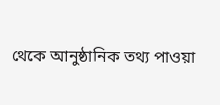থেকে আনুষ্ঠানিক তথ্য পাওয়া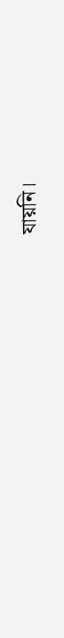যায়নি।